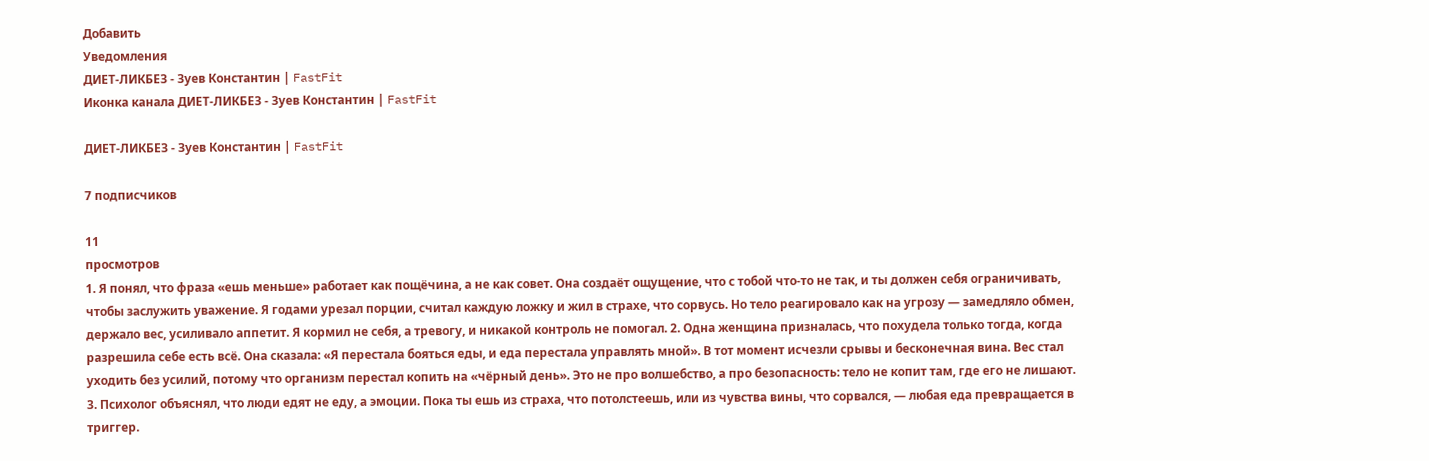Добавить
Уведомления
ДИЕТ-ЛИКБЕЗ - Зуев Константин | FastFit
Иконка канала ДИЕТ-ЛИКБЕЗ - Зуев Константин | FastFit

ДИЕТ-ЛИКБЕЗ - Зуев Константин | FastFit

7 подписчиков

11
просмотров
1. Я понял, что фраза «ешь меньше» работает как пощёчина, а не как совет. Она создаёт ощущение, что с тобой что-то не так, и ты должен себя ограничивать, чтобы заслужить уважение. Я годами урезал порции, считал каждую ложку и жил в страхе, что сорвусь. Но тело реагировало как на угрозу — замедляло обмен, держало вес, усиливало аппетит. Я кормил не себя, а тревогу, и никакой контроль не помогал. 2. Одна женщина призналась, что похудела только тогда, когда разрешила себе есть всё. Она сказала: «Я перестала бояться еды, и еда перестала управлять мной». В тот момент исчезли срывы и бесконечная вина. Вес стал уходить без усилий, потому что организм перестал копить на «чёрный день». Это не про волшебство, а про безопасность: тело не копит там, где его не лишают. 3. Психолог объяснял, что люди едят не еду, а эмоции. Пока ты ешь из страха, что потолстеешь, или из чувства вины, что сорвался, — любая еда превращается в триггер.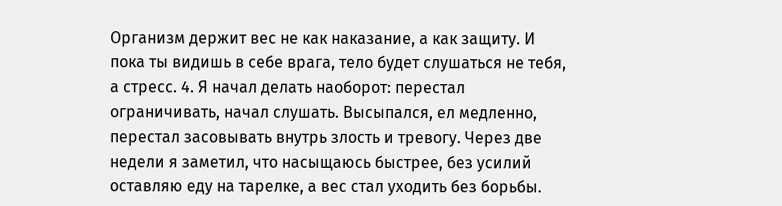Организм держит вес не как наказание, а как защиту. И пока ты видишь в себе врага, тело будет слушаться не тебя, а стресс. 4. Я начал делать наоборот: перестал ограничивать, начал слушать. Высыпался, ел медленно, перестал засовывать внутрь злость и тревогу. Через две недели я заметил, что насыщаюсь быстрее, без усилий оставляю еду на тарелке, а вес стал уходить без борьбы.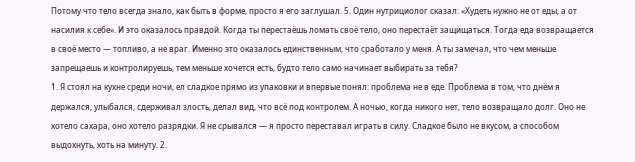Потому что тело всегда знало, как быть в форме, просто я его заглушал. 5. Один нутрициолог сказал: «Худеть нужно не от еды, а от насилия к себе». И это оказалось правдой. Когда ты перестаёшь ломать своё тело, оно перестаёт защищаться. Тогда еда возвращается в своё место — топливо, а не враг. Именно это оказалось единственным, что сработало у меня. А ты замечал, что чем меньше запрещаешь и контролируешь, тем меньше хочется есть, будто тело само начинает выбирать за тебя?
1. Я стоял на кухне среди ночи, ел сладкое прямо из упаковки и впервые понял: проблема не в еде. Проблема в том, что днём я держался, улыбался, сдерживал злость, делал вид, что всё под контролем. А ночью, когда никого нет, тело возвращало долг. Оно не хотело сахара, оно хотело разрядки. Я не срывался — я просто переставал играть в силу. Сладкое было не вкусом, а способом выдохнуть, хоть на минуту. 2.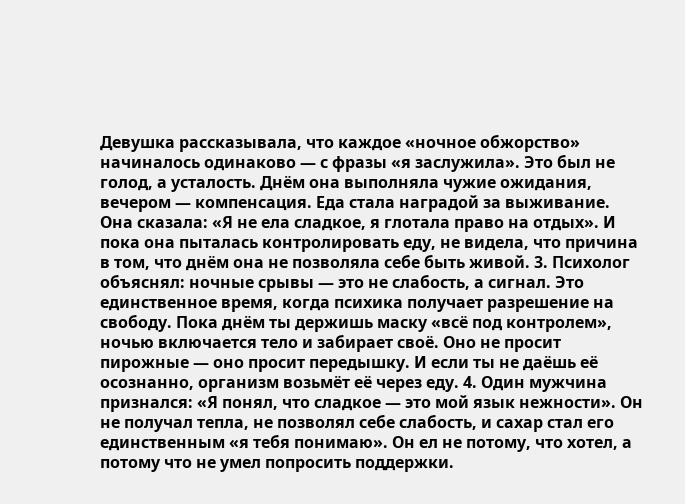Девушка рассказывала, что каждое «ночное обжорство» начиналось одинаково — с фразы «я заслужила». Это был не голод, а усталость. Днём она выполняла чужие ожидания, вечером — компенсация. Еда стала наградой за выживание. Она сказала: «Я не ела сладкое, я глотала право на отдых». И пока она пыталась контролировать еду, не видела, что причина в том, что днём она не позволяла себе быть живой. 3. Психолог объяснял: ночные срывы — это не слабость, а сигнал. Это единственное время, когда психика получает разрешение на свободу. Пока днём ты держишь маску «всё под контролем», ночью включается тело и забирает своё. Оно не просит пирожные — оно просит передышку. И если ты не даёшь её осознанно, организм возьмёт её через еду. 4. Один мужчина признался: «Я понял, что сладкое — это мой язык нежности». Он не получал тепла, не позволял себе слабость, и сахар стал его единственным «я тебя понимаю». Он ел не потому, что хотел, а потому что не умел попросить поддержки.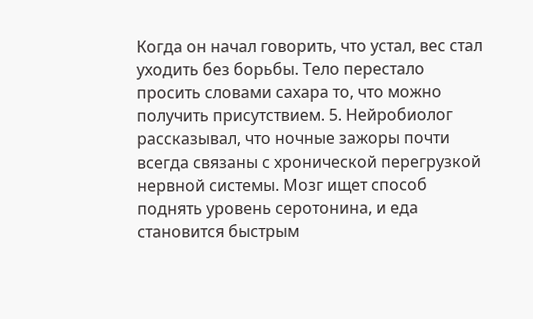Когда он начал говорить, что устал, вес стал уходить без борьбы. Тело перестало просить словами сахара то, что можно получить присутствием. 5. Нейробиолог рассказывал, что ночные зажоры почти всегда связаны с хронической перегрузкой нервной системы. Мозг ищет способ поднять уровень серотонина, и еда становится быстрым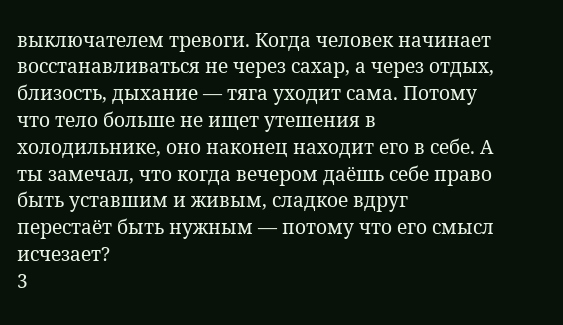выключателем тревоги. Когда человек начинает восстанавливаться не через сахар, а через отдых, близость, дыхание — тяга уходит сама. Потому что тело больше не ищет утешения в холодильнике, оно наконец находит его в себе. А ты замечал, что когда вечером даёшь себе право быть уставшим и живым, сладкое вдруг перестаёт быть нужным — потому что его смысл исчезает?
3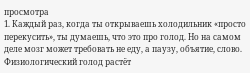просмотра
1. Каждый раз, когда ты открываешь холодильник «просто перекусить», ты думаешь, что это про голод. Но на самом деле мозг может требовать не еду, а паузу, объятие, слово. Физиологический голод растёт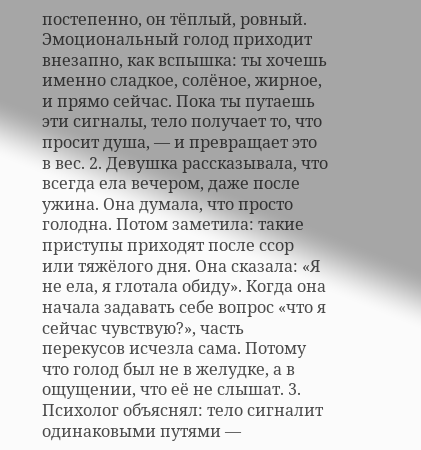постепенно, он тёплый, ровный. Эмоциональный голод приходит внезапно, как вспышка: ты хочешь именно сладкое, солёное, жирное, и прямо сейчас. Пока ты путаешь эти сигналы, тело получает то, что просит душа, — и превращает это в вес. 2. Девушка рассказывала, что всегда ела вечером, даже после ужина. Она думала, что просто голодна. Потом заметила: такие приступы приходят после ссор или тяжёлого дня. Она сказала: «Я не ела, я глотала обиду». Когда она начала задавать себе вопрос «что я сейчас чувствую?», часть перекусов исчезла сама. Потому что голод был не в желудке, а в ощущении, что её не слышат. 3. Психолог объяснял: тело сигналит одинаковыми путями —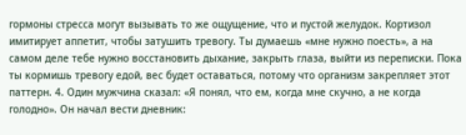гормоны стресса могут вызывать то же ощущение, что и пустой желудок. Кортизол имитирует аппетит, чтобы затушить тревогу. Ты думаешь «мне нужно поесть», а на самом деле тебе нужно восстановить дыхание, закрыть глаза, выйти из переписки. Пока ты кормишь тревогу едой, вес будет оставаться, потому что организм закрепляет этот паттерн. 4. Один мужчина сказал: «Я понял, что ем, когда мне скучно, а не когда голодно». Он начал вести дневник: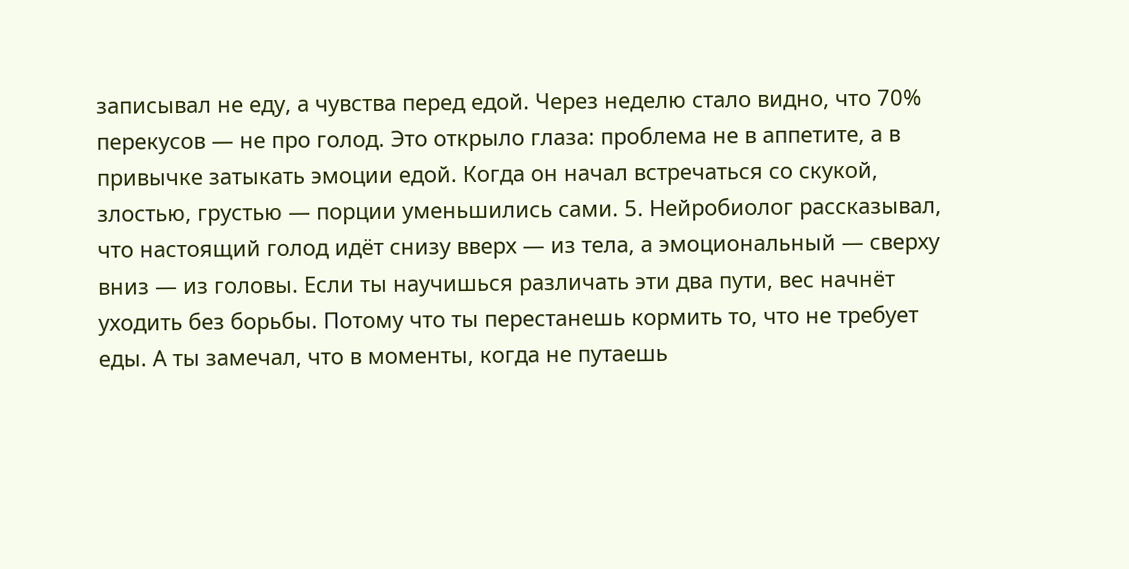записывал не еду, а чувства перед едой. Через неделю стало видно, что 70% перекусов — не про голод. Это открыло глаза: проблема не в аппетите, а в привычке затыкать эмоции едой. Когда он начал встречаться со скукой, злостью, грустью — порции уменьшились сами. 5. Нейробиолог рассказывал, что настоящий голод идёт снизу вверх — из тела, а эмоциональный — сверху вниз — из головы. Если ты научишься различать эти два пути, вес начнёт уходить без борьбы. Потому что ты перестанешь кормить то, что не требует еды. А ты замечал, что в моменты, когда не путаешь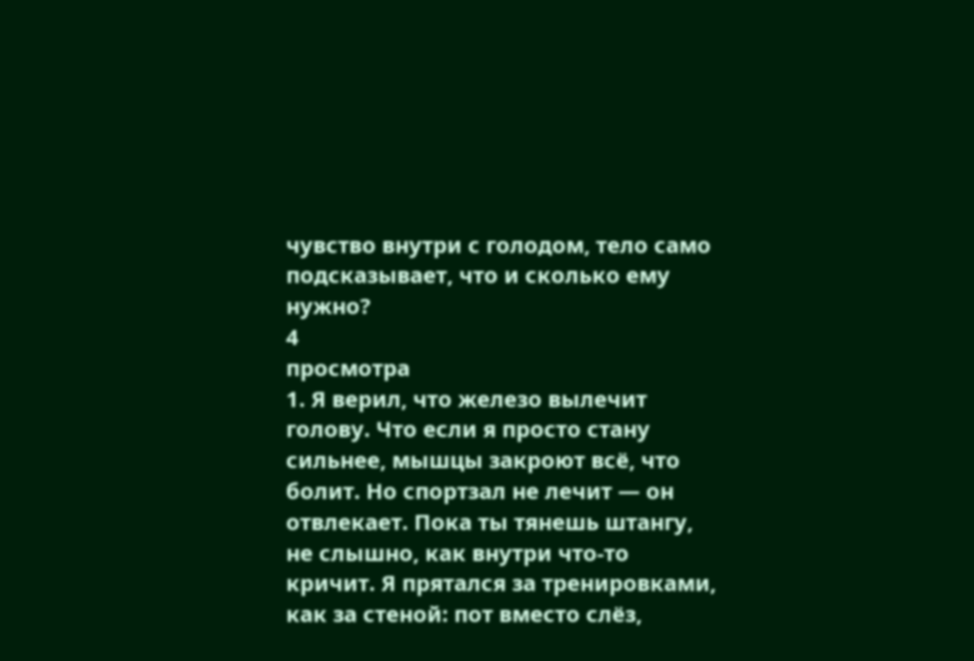чувство внутри с голодом, тело само подсказывает, что и сколько ему нужно?
4
просмотра
1. Я верил, что железо вылечит голову. Что если я просто стану сильнее, мышцы закроют всё, что болит. Но спортзал не лечит — он отвлекает. Пока ты тянешь штангу, не слышно, как внутри что-то кричит. Я прятался за тренировками, как за стеной: пот вместо слёз,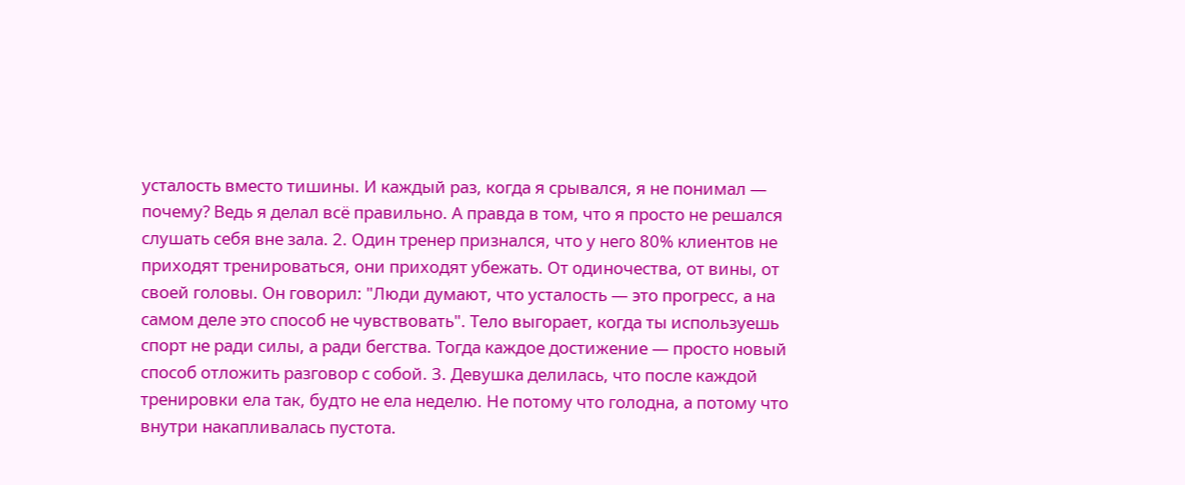усталость вместо тишины. И каждый раз, когда я срывался, я не понимал — почему? Ведь я делал всё правильно. А правда в том, что я просто не решался слушать себя вне зала. 2. Один тренер признался, что у него 80% клиентов не приходят тренироваться, они приходят убежать. От одиночества, от вины, от своей головы. Он говорил: "Люди думают, что усталость — это прогресс, а на самом деле это способ не чувствовать". Тело выгорает, когда ты используешь спорт не ради силы, а ради бегства. Тогда каждое достижение — просто новый способ отложить разговор с собой. 3. Девушка делилась, что после каждой тренировки ела так, будто не ела неделю. Не потому что голодна, а потому что внутри накапливалась пустота.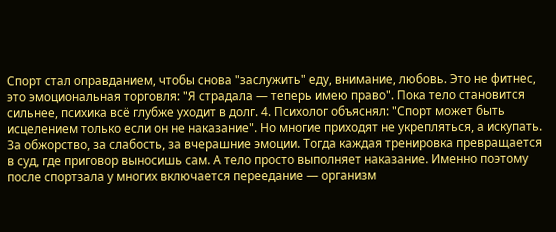Спорт стал оправданием, чтобы снова "заслужить" еду, внимание, любовь. Это не фитнес, это эмоциональная торговля: "Я страдала — теперь имею право". Пока тело становится сильнее, психика всё глубже уходит в долг. 4. Психолог объяснял: "Спорт может быть исцелением только если он не наказание". Но многие приходят не укрепляться, а искупать. За обжорство, за слабость, за вчерашние эмоции. Тогда каждая тренировка превращается в суд, где приговор выносишь сам. А тело просто выполняет наказание. Именно поэтому после спортзала у многих включается переедание — организм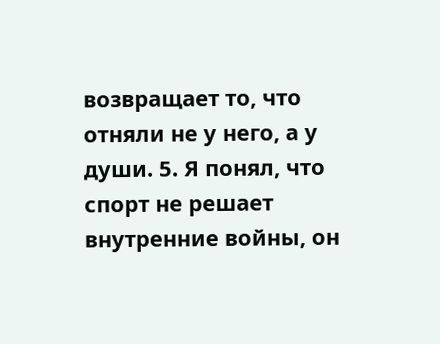возвращает то, что отняли не у него, а у души. 5. Я понял, что спорт не решает внутренние войны, он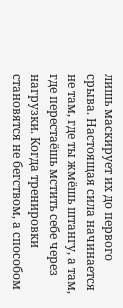лишь маскирует их до первого срыва. Настоящая сила начинается не там, где ты жмёшь штангу, а там, где перестаёшь мстить себе через нагрузки. Когда тренировки становятся не бегством, а способом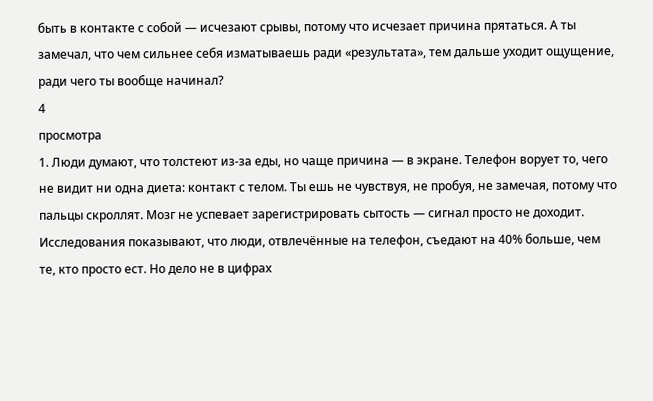быть в контакте с собой — исчезают срывы, потому что исчезает причина прятаться. А ты замечал, что чем сильнее себя изматываешь ради «результата», тем дальше уходит ощущение, ради чего ты вообще начинал?
4
просмотра
1. Люди думают, что толстеют из-за еды, но чаще причина — в экране. Телефон ворует то, чего не видит ни одна диета: контакт с телом. Ты ешь не чувствуя, не пробуя, не замечая, потому что пальцы скроллят. Мозг не успевает зарегистрировать сытость — сигнал просто не доходит. Исследования показывают, что люди, отвлечённые на телефон, съедают на 40% больше, чем те, кто просто ест. Но дело не в цифрах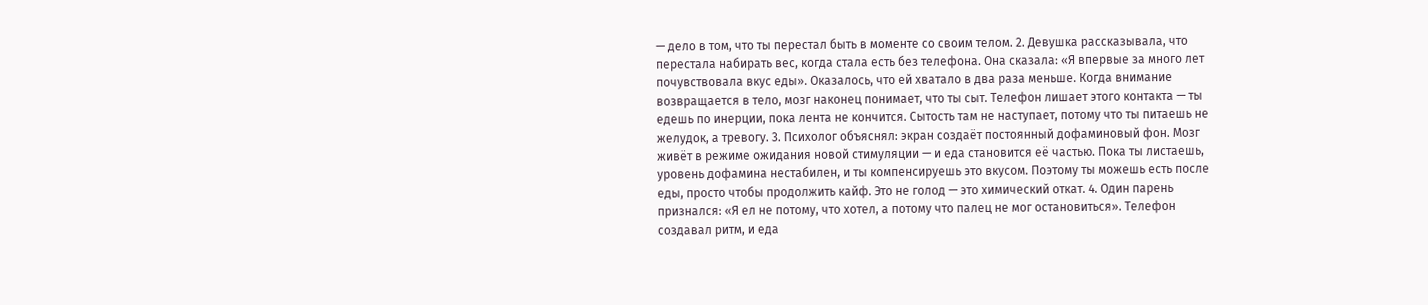— дело в том, что ты перестал быть в моменте со своим телом. 2. Девушка рассказывала, что перестала набирать вес, когда стала есть без телефона. Она сказала: «Я впервые за много лет почувствовала вкус еды». Оказалось, что ей хватало в два раза меньше. Когда внимание возвращается в тело, мозг наконец понимает, что ты сыт. Телефон лишает этого контакта — ты едешь по инерции, пока лента не кончится. Сытость там не наступает, потому что ты питаешь не желудок, а тревогу. 3. Психолог объяснял: экран создаёт постоянный дофаминовый фон. Мозг живёт в режиме ожидания новой стимуляции — и еда становится её частью. Пока ты листаешь, уровень дофамина нестабилен, и ты компенсируешь это вкусом. Поэтому ты можешь есть после еды, просто чтобы продолжить кайф. Это не голод — это химический откат. 4. Один парень признался: «Я ел не потому, что хотел, а потому что палец не мог остановиться». Телефон создавал ритм, и еда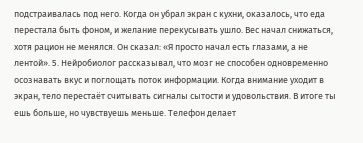подстраивалась под него. Когда он убрал экран с кухни, оказалось, что еда перестала быть фоном, и желание перекусывать ушло. Вес начал снижаться, хотя рацион не менялся. Он сказал: «Я просто начал есть глазами, а не лентой». 5. Нейробиолог рассказывал, что мозг не способен одновременно осознавать вкус и поглощать поток информации. Когда внимание уходит в экран, тело перестаёт считывать сигналы сытости и удовольствия. В итоге ты ешь больше, но чувствуешь меньше. Телефон делает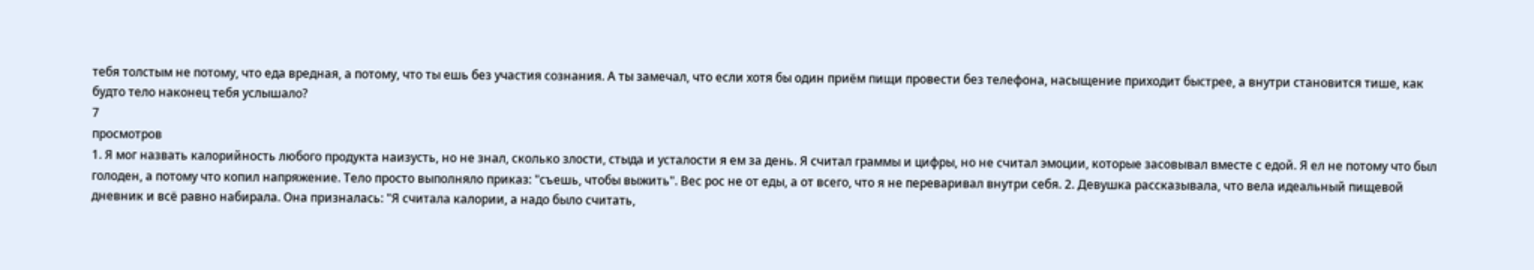тебя толстым не потому, что еда вредная, а потому, что ты ешь без участия сознания. А ты замечал, что если хотя бы один приём пищи провести без телефона, насыщение приходит быстрее, а внутри становится тише, как будто тело наконец тебя услышало?
7
просмотров
1. Я мог назвать калорийность любого продукта наизусть, но не знал, сколько злости, стыда и усталости я ем за день. Я считал граммы и цифры, но не считал эмоции, которые засовывал вместе с едой. Я ел не потому что был голоден, а потому что копил напряжение. Тело просто выполняло приказ: "съешь, чтобы выжить". Вес рос не от еды, а от всего, что я не переваривал внутри себя. 2. Девушка рассказывала, что вела идеальный пищевой дневник и всё равно набирала. Она призналась: "Я считала калории, а надо было считать,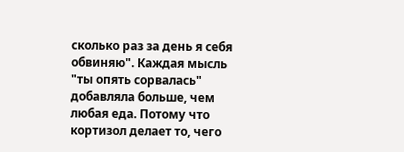сколько раз за день я себя обвиняю". Каждая мысль "ты опять сорвалась" добавляла больше, чем любая еда. Потому что кортизол делает то, чего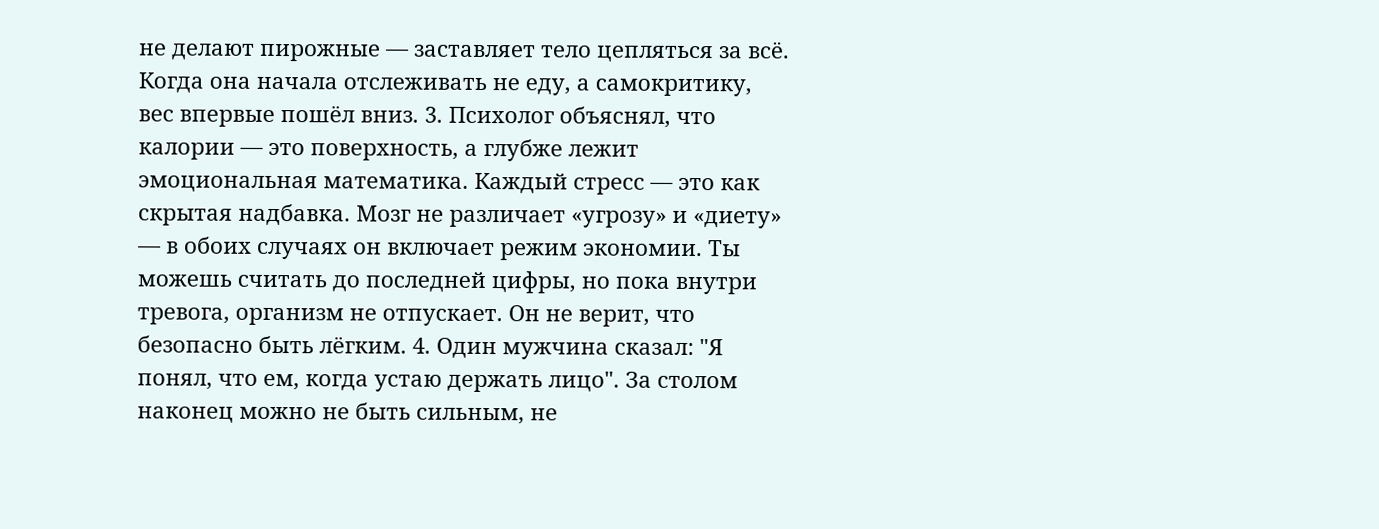не делают пирожные — заставляет тело цепляться за всё. Когда она начала отслеживать не еду, а самокритику, вес впервые пошёл вниз. 3. Психолог объяснял, что калории — это поверхность, а глубже лежит эмоциональная математика. Каждый стресс — это как скрытая надбавка. Мозг не различает «угрозу» и «диету» — в обоих случаях он включает режим экономии. Ты можешь считать до последней цифры, но пока внутри тревога, организм не отпускает. Он не верит, что безопасно быть лёгким. 4. Один мужчина сказал: "Я понял, что ем, когда устаю держать лицо". За столом наконец можно не быть сильным, не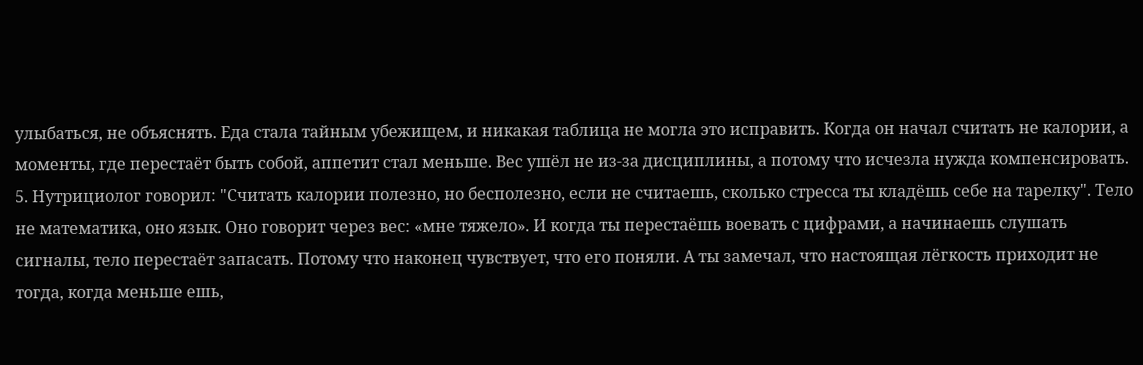улыбаться, не объяснять. Еда стала тайным убежищем, и никакая таблица не могла это исправить. Когда он начал считать не калории, а моменты, где перестаёт быть собой, аппетит стал меньше. Вес ушёл не из-за дисциплины, а потому что исчезла нужда компенсировать. 5. Нутрициолог говорил: "Считать калории полезно, но бесполезно, если не считаешь, сколько стресса ты кладёшь себе на тарелку". Тело не математика, оно язык. Оно говорит через вес: «мне тяжело». И когда ты перестаёшь воевать с цифрами, а начинаешь слушать сигналы, тело перестаёт запасать. Потому что наконец чувствует, что его поняли. А ты замечал, что настоящая лёгкость приходит не тогда, когда меньше ешь,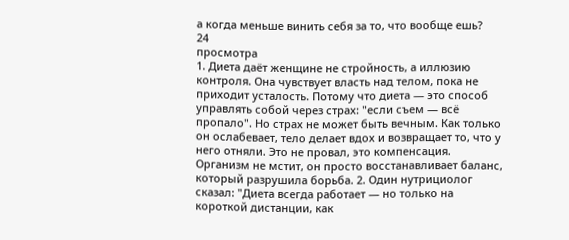а когда меньше винить себя за то, что вообще ешь?
24
просмотра
1. Диета даёт женщине не стройность, а иллюзию контроля. Она чувствует власть над телом, пока не приходит усталость. Потому что диета — это способ управлять собой через страх: "если съем — всё пропало". Но страх не может быть вечным. Как только он ослабевает, тело делает вдох и возвращает то, что у него отняли. Это не провал, это компенсация. Организм не мстит, он просто восстанавливает баланс, который разрушила борьба. 2. Один нутрициолог сказал: "Диета всегда работает — но только на короткой дистанции, как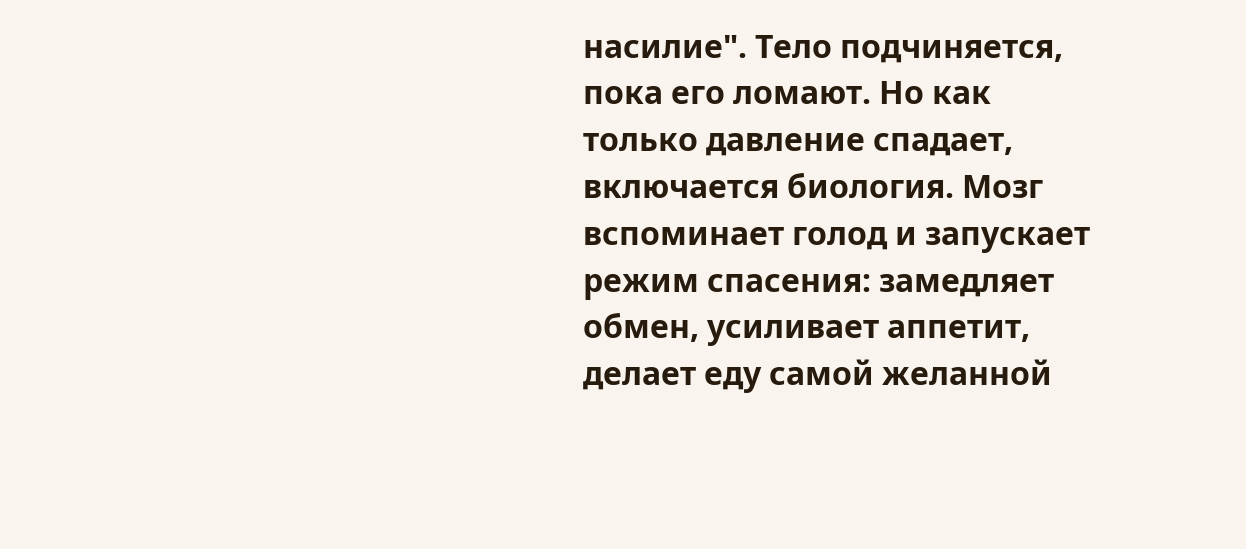насилие". Тело подчиняется, пока его ломают. Но как только давление спадает, включается биология. Мозг вспоминает голод и запускает режим спасения: замедляет обмен, усиливает аппетит, делает еду самой желанной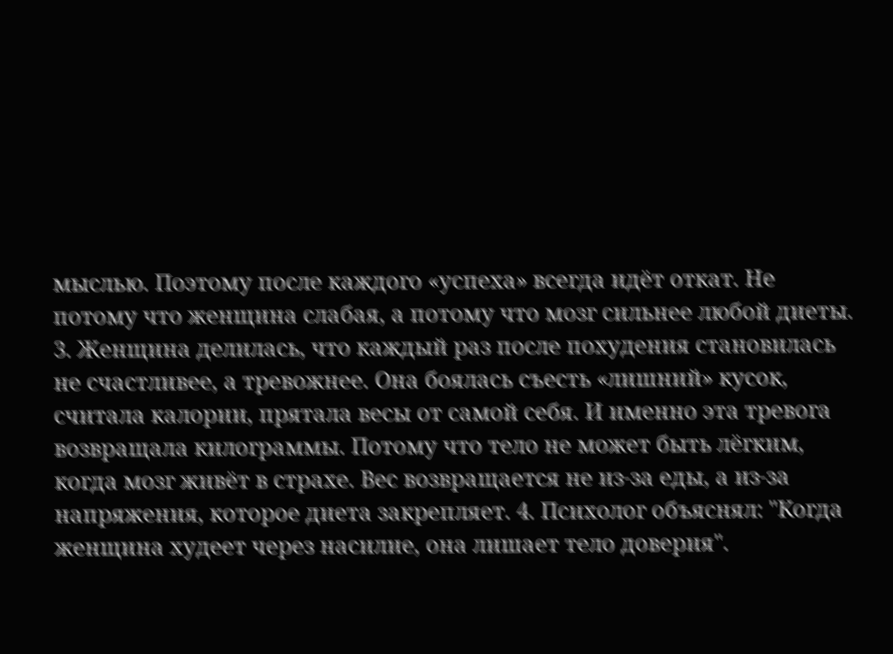мыслью. Поэтому после каждого «успеха» всегда идёт откат. Не потому что женщина слабая, а потому что мозг сильнее любой диеты. 3. Женщина делилась, что каждый раз после похудения становилась не счастливее, а тревожнее. Она боялась съесть «лишний» кусок, считала калории, прятала весы от самой себя. И именно эта тревога возвращала килограммы. Потому что тело не может быть лёгким, когда мозг живёт в страхе. Вес возвращается не из-за еды, а из-за напряжения, которое диета закрепляет. 4. Психолог объяснял: "Когда женщина худеет через насилие, она лишает тело доверия".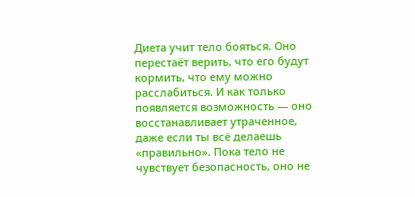Диета учит тело бояться. Оно перестаёт верить, что его будут кормить, что ему можно расслабиться. И как только появляется возможность — оно восстанавливает утраченное, даже если ты всё делаешь «правильно». Пока тело не чувствует безопасность, оно не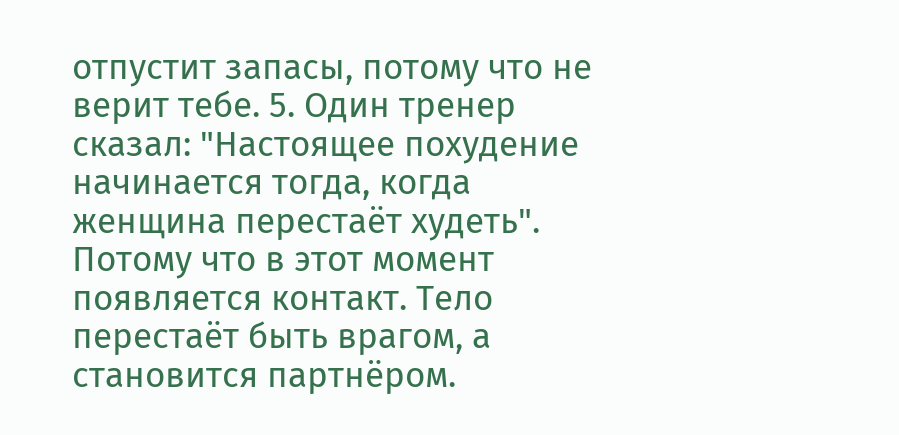отпустит запасы, потому что не верит тебе. 5. Один тренер сказал: "Настоящее похудение начинается тогда, когда женщина перестаёт худеть". Потому что в этот момент появляется контакт. Тело перестаёт быть врагом, а становится партнёром.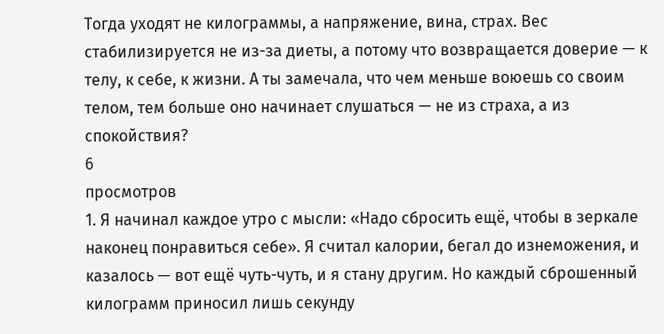Тогда уходят не килограммы, а напряжение, вина, страх. Вес стабилизируется не из-за диеты, а потому что возвращается доверие — к телу, к себе, к жизни. А ты замечала, что чем меньше воюешь со своим телом, тем больше оно начинает слушаться — не из страха, а из спокойствия?
6
просмотров
1. Я начинал каждое утро с мысли: «Надо сбросить ещё, чтобы в зеркале наконец понравиться себе». Я считал калории, бегал до изнеможения, и казалось — вот ещё чуть-чуть, и я стану другим. Но каждый сброшенный килограмм приносил лишь секунду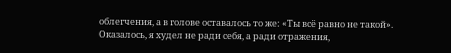облегчения, а в голове оставалось то же: «Ты всё равно не такой». Оказалось, я худел не ради себя, а ради отражения,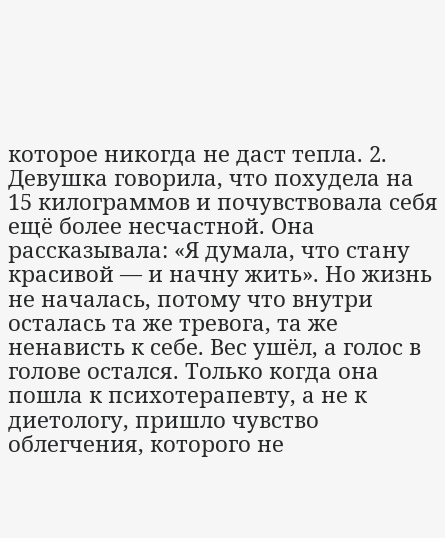которое никогда не даст тепла. 2. Девушка говорила, что похудела на 15 килограммов и почувствовала себя ещё более несчастной. Она рассказывала: «Я думала, что стану красивой — и начну жить». Но жизнь не началась, потому что внутри осталась та же тревога, та же ненависть к себе. Вес ушёл, а голос в голове остался. Только когда она пошла к психотерапевту, а не к диетологу, пришло чувство облегчения, которого не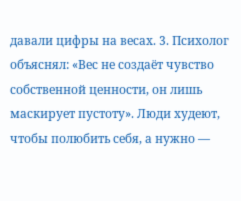давали цифры на весах. 3. Психолог объяснял: «Вес не создаёт чувство собственной ценности, он лишь маскирует пустоту». Люди худеют, чтобы полюбить себя, а нужно —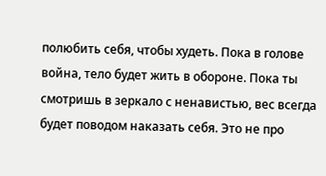полюбить себя, чтобы худеть. Пока в голове война, тело будет жить в обороне. Пока ты смотришь в зеркало с ненавистью, вес всегда будет поводом наказать себя. Это не про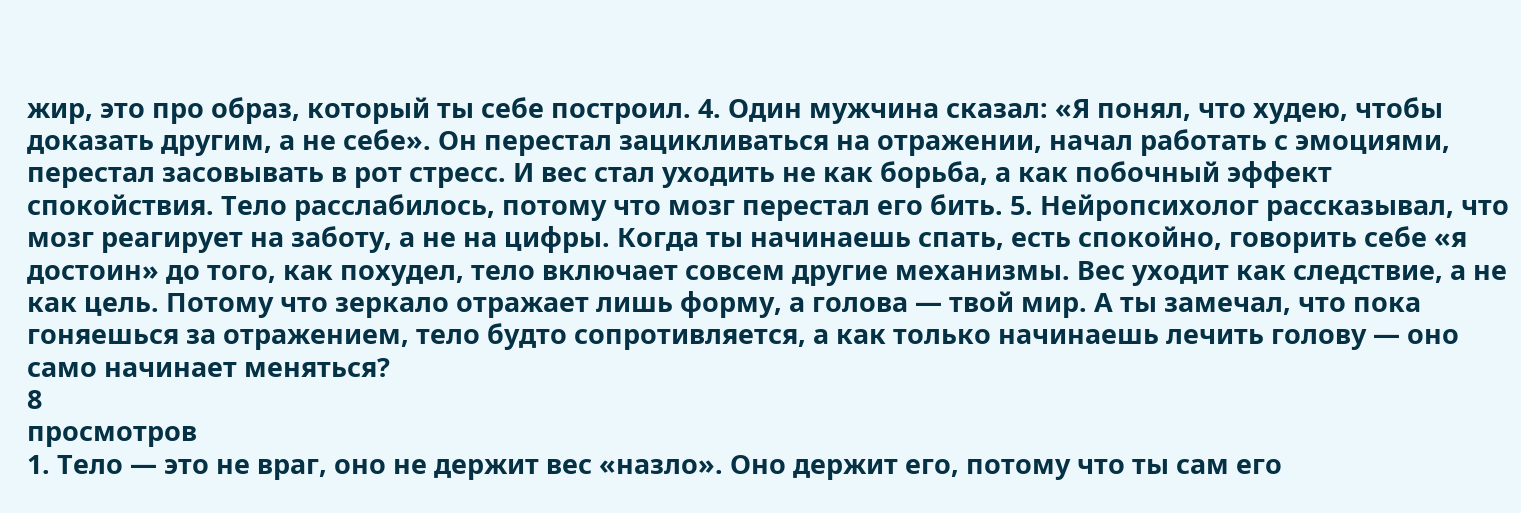жир, это про образ, который ты себе построил. 4. Один мужчина сказал: «Я понял, что худею, чтобы доказать другим, а не себе». Он перестал зацикливаться на отражении, начал работать с эмоциями, перестал засовывать в рот стресс. И вес стал уходить не как борьба, а как побочный эффект спокойствия. Тело расслабилось, потому что мозг перестал его бить. 5. Нейропсихолог рассказывал, что мозг реагирует на заботу, а не на цифры. Когда ты начинаешь спать, есть спокойно, говорить себе «я достоин» до того, как похудел, тело включает совсем другие механизмы. Вес уходит как следствие, а не как цель. Потому что зеркало отражает лишь форму, а голова — твой мир. А ты замечал, что пока гоняешься за отражением, тело будто сопротивляется, а как только начинаешь лечить голову — оно само начинает меняться?
8
просмотров
1. Тело — это не враг, оно не держит вес «назло». Оно держит его, потому что ты сам его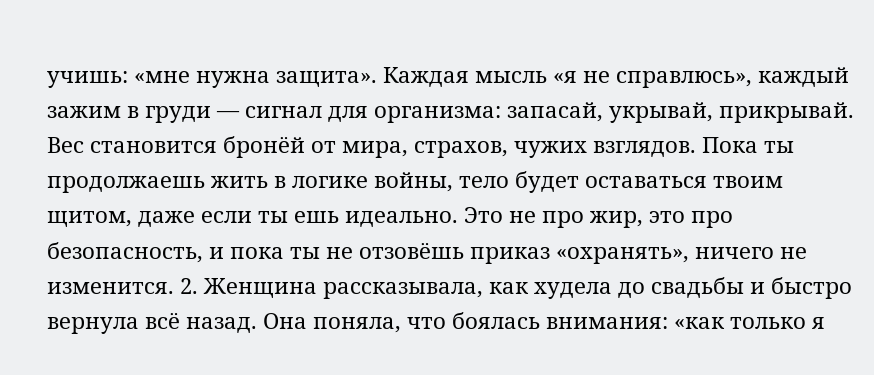учишь: «мне нужна защита». Каждая мысль «я не справлюсь», каждый зажим в груди — сигнал для организма: запасай, укрывай, прикрывай. Вес становится бронёй от мира, страхов, чужих взглядов. Пока ты продолжаешь жить в логике войны, тело будет оставаться твоим щитом, даже если ты ешь идеально. Это не про жир, это про безопасность, и пока ты не отзовёшь приказ «охранять», ничего не изменится. 2. Женщина рассказывала, как худела до свадьбы и быстро вернула всё назад. Она поняла, что боялась внимания: «как только я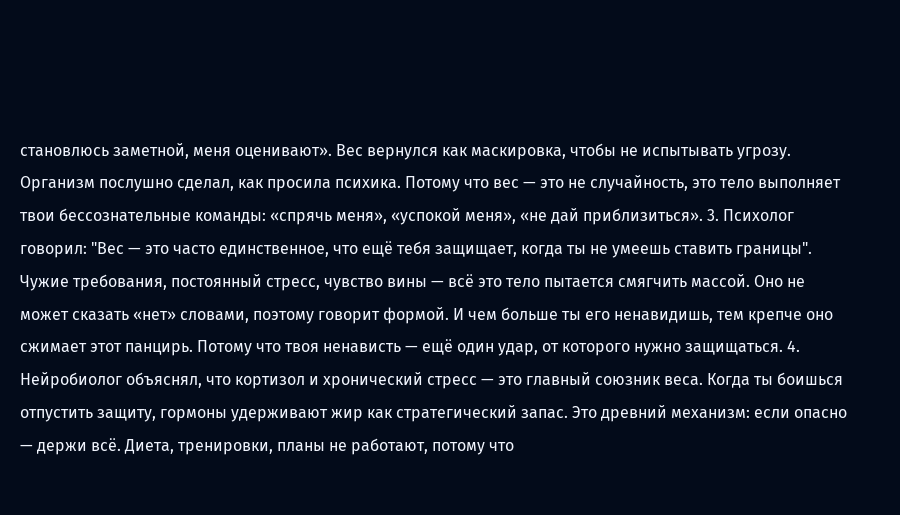становлюсь заметной, меня оценивают». Вес вернулся как маскировка, чтобы не испытывать угрозу. Организм послушно сделал, как просила психика. Потому что вес — это не случайность, это тело выполняет твои бессознательные команды: «спрячь меня», «успокой меня», «не дай приблизиться». 3. Психолог говорил: "Вес — это часто единственное, что ещё тебя защищает, когда ты не умеешь ставить границы". Чужие требования, постоянный стресс, чувство вины — всё это тело пытается смягчить массой. Оно не может сказать «нет» словами, поэтому говорит формой. И чем больше ты его ненавидишь, тем крепче оно сжимает этот панцирь. Потому что твоя ненависть — ещё один удар, от которого нужно защищаться. 4. Нейробиолог объяснял, что кортизол и хронический стресс — это главный союзник веса. Когда ты боишься отпустить защиту, гормоны удерживают жир как стратегический запас. Это древний механизм: если опасно — держи всё. Диета, тренировки, планы не работают, потому что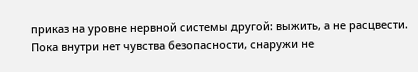приказ на уровне нервной системы другой: выжить, а не расцвести. Пока внутри нет чувства безопасности, снаружи не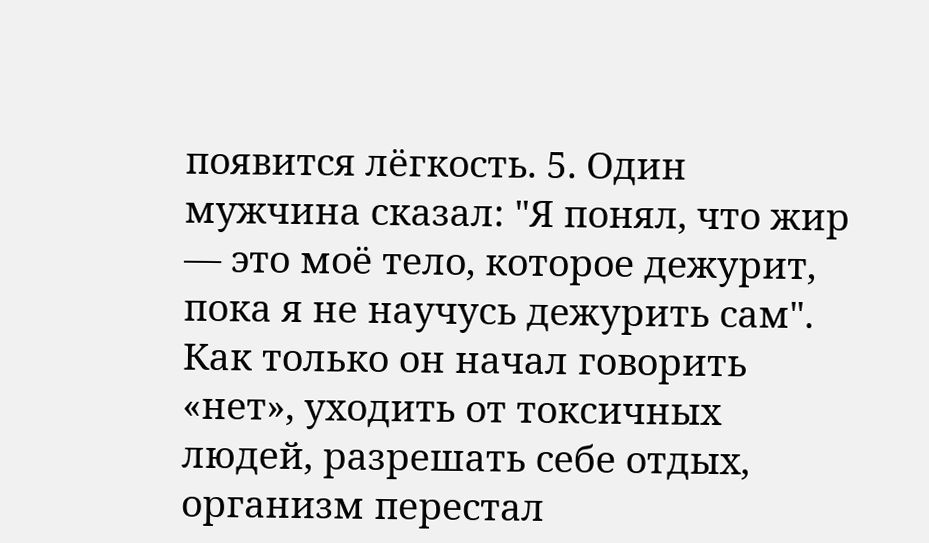появится лёгкость. 5. Один мужчина сказал: "Я понял, что жир — это моё тело, которое дежурит, пока я не научусь дежурить сам". Как только он начал говорить «нет», уходить от токсичных людей, разрешать себе отдых, организм перестал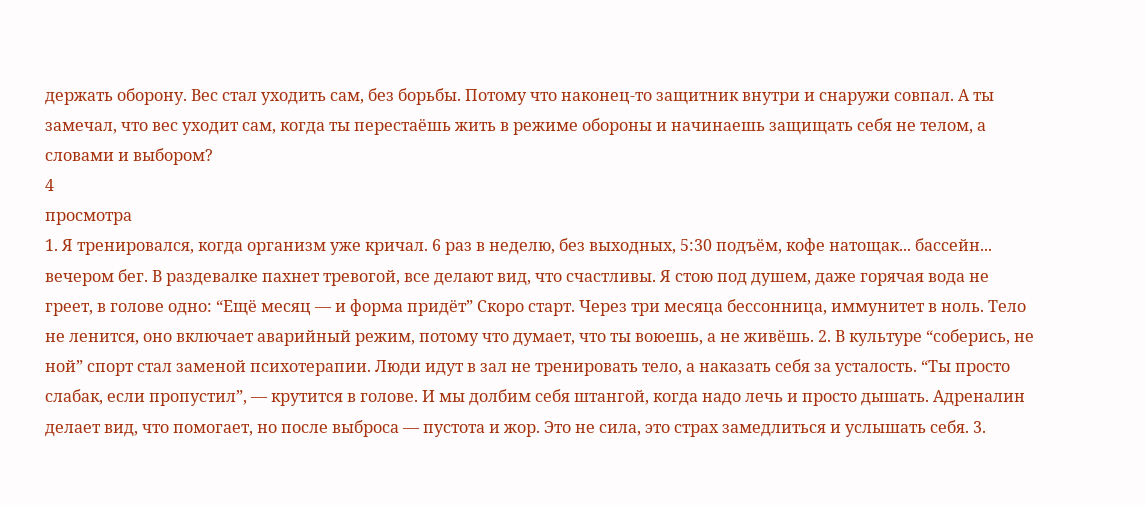держать оборону. Вес стал уходить сам, без борьбы. Потому что наконец-то защитник внутри и снаружи совпал. А ты замечал, что вес уходит сам, когда ты перестаёшь жить в режиме обороны и начинаешь защищать себя не телом, а словами и выбором?
4
просмотра
1. Я тренировался, когда организм уже кричал. 6 раз в неделю, без выходных, 5:30 подъём, кофе натощак... бассейн... вечером бег. В раздевалке пахнет тревогой, все делают вид, что счастливы. Я стою под душем, даже горячая вода не греет, в голове одно: “Ещё месяц — и форма придёт” Скоро старт. Через три месяца бессонница, иммунитет в ноль. Тело не ленится, оно включает аварийный режим, потому что думает, что ты воюешь, а не живёшь. 2. В культуре “соберись, не ной” спорт стал заменой психотерапии. Люди идут в зал не тренировать тело, а наказать себя за усталость. “Ты просто слабак, если пропустил”, — крутится в голове. И мы долбим себя штангой, когда надо лечь и просто дышать. Адреналин делает вид, что помогает, но после выброса — пустота и жор. Это не сила, это страх замедлиться и услышать себя. 3.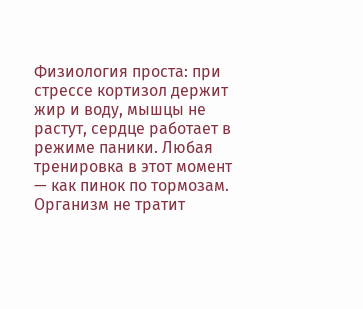Физиология проста: при стрессе кортизол держит жир и воду, мышцы не растут, сердце работает в режиме паники. Любая тренировка в этот момент — как пинок по тормозам. Организм не тратит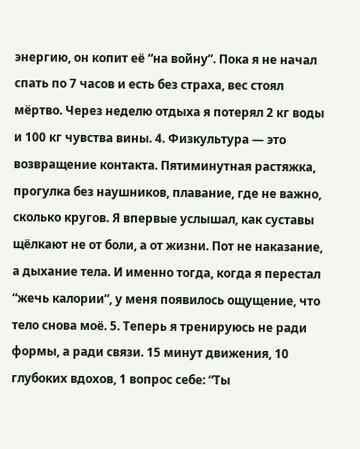энергию, он копит её “на войну”. Пока я не начал спать по 7 часов и есть без страха, вес стоял мёртво. Через неделю отдыха я потерял 2 кг воды и 100 кг чувства вины. 4. Физкультура — это возвращение контакта. Пятиминутная растяжка, прогулка без наушников, плавание, где не важно, сколько кругов. Я впервые услышал, как суставы щёлкают не от боли, а от жизни. Пот не наказание, а дыхание тела. И именно тогда, когда я перестал “жечь калории”, у меня появилось ощущение, что тело снова моё. 5. Теперь я тренируюсь не ради формы, а ради связи. 15 минут движения, 10 глубоких вдохов, 1 вопрос себе: “Ты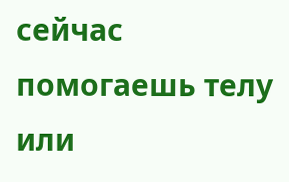сейчас помогаешь телу или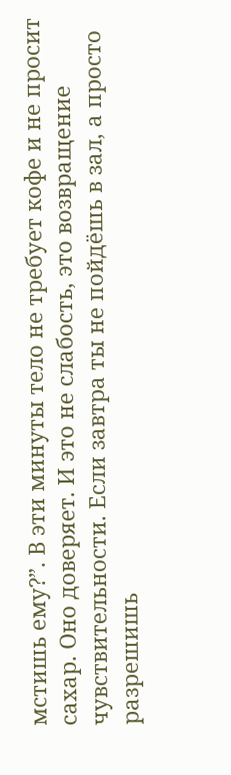мстишь ему?”. В эти минуты тело не требует кофе и не просит сахар. Оно доверяет. И это не слабость, это возвращение чувствительности. Если завтра ты не пойдёшь в зал, а просто разрешишь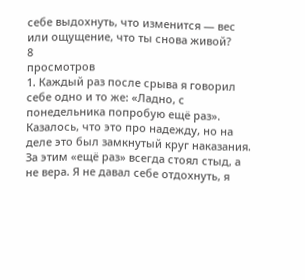себе выдохнуть, что изменится — вес или ощущение, что ты снова живой?
8
просмотров
1. Каждый раз после срыва я говорил себе одно и то же: «Ладно, с понедельника попробую ещё раз». Казалось, что это про надежду, но на деле это был замкнутый круг наказания. За этим «ещё раз» всегда стоял стыд, а не вера. Я не давал себе отдохнуть, я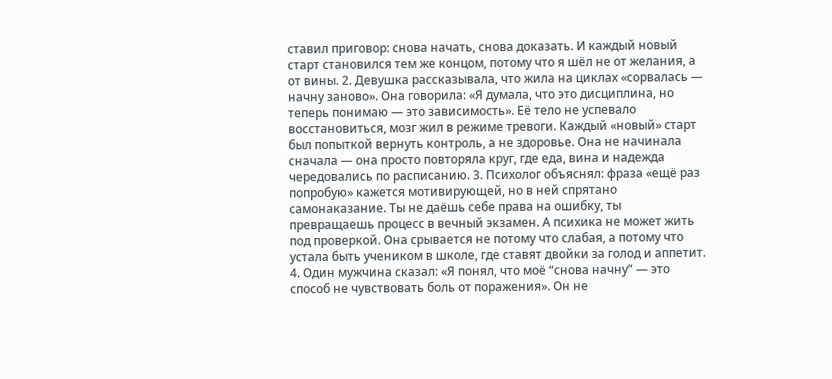ставил приговор: снова начать, снова доказать. И каждый новый старт становился тем же концом, потому что я шёл не от желания, а от вины. 2. Девушка рассказывала, что жила на циклах «сорвалась — начну заново». Она говорила: «Я думала, что это дисциплина, но теперь понимаю — это зависимость». Её тело не успевало восстановиться, мозг жил в режиме тревоги. Каждый «новый» старт был попыткой вернуть контроль, а не здоровье. Она не начинала сначала — она просто повторяла круг, где еда, вина и надежда чередовались по расписанию. 3. Психолог объяснял: фраза «ещё раз попробую» кажется мотивирующей, но в ней спрятано самонаказание. Ты не даёшь себе права на ошибку, ты превращаешь процесс в вечный экзамен. А психика не может жить под проверкой. Она срывается не потому что слабая, а потому что устала быть учеником в школе, где ставят двойки за голод и аппетит. 4. Один мужчина сказал: «Я понял, что моё “снова начну” — это способ не чувствовать боль от поражения». Он не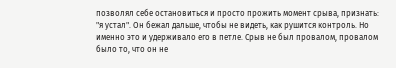позволял себе остановиться и просто прожить момент срыва, признать: "я устал". Он бежал дальше, чтобы не видеть, как рушится контроль. Но именно это и удерживало его в петле. Срыв не был провалом, провалом было то, что он не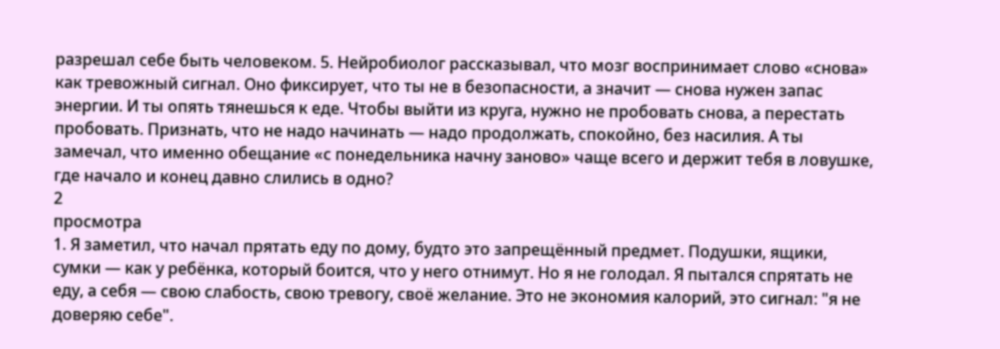разрешал себе быть человеком. 5. Нейробиолог рассказывал, что мозг воспринимает слово «снова» как тревожный сигнал. Оно фиксирует, что ты не в безопасности, а значит — снова нужен запас энергии. И ты опять тянешься к еде. Чтобы выйти из круга, нужно не пробовать снова, а перестать пробовать. Признать, что не надо начинать — надо продолжать, спокойно, без насилия. А ты замечал, что именно обещание «с понедельника начну заново» чаще всего и держит тебя в ловушке, где начало и конец давно слились в одно?
2
просмотра
1. Я заметил, что начал прятать еду по дому, будто это запрещённый предмет. Подушки, ящики, сумки — как у ребёнка, который боится, что у него отнимут. Но я не голодал. Я пытался спрятать не еду, а себя — свою слабость, свою тревогу, своё желание. Это не экономия калорий, это сигнал: "я не доверяю себе".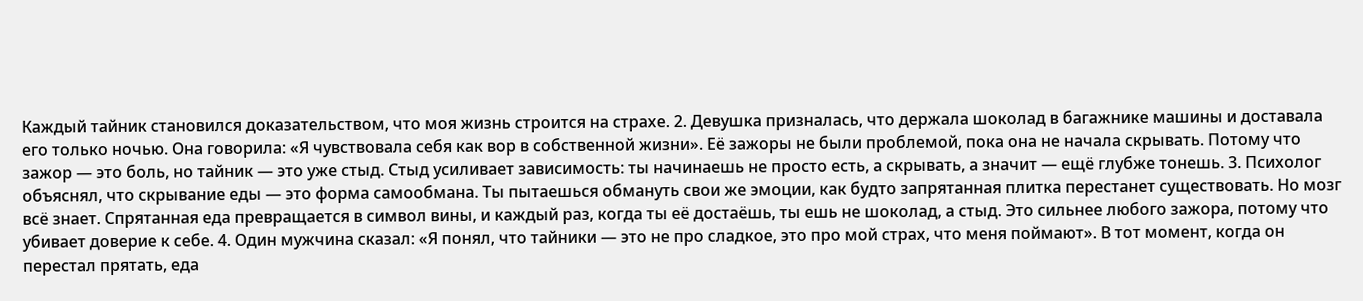Каждый тайник становился доказательством, что моя жизнь строится на страхе. 2. Девушка призналась, что держала шоколад в багажнике машины и доставала его только ночью. Она говорила: «Я чувствовала себя как вор в собственной жизни». Её зажоры не были проблемой, пока она не начала скрывать. Потому что зажор — это боль, но тайник — это уже стыд. Стыд усиливает зависимость: ты начинаешь не просто есть, а скрывать, а значит — ещё глубже тонешь. 3. Психолог объяснял, что скрывание еды — это форма самообмана. Ты пытаешься обмануть свои же эмоции, как будто запрятанная плитка перестанет существовать. Но мозг всё знает. Спрятанная еда превращается в символ вины, и каждый раз, когда ты её достаёшь, ты ешь не шоколад, а стыд. Это сильнее любого зажора, потому что убивает доверие к себе. 4. Один мужчина сказал: «Я понял, что тайники — это не про сладкое, это про мой страх, что меня поймают». В тот момент, когда он перестал прятать, еда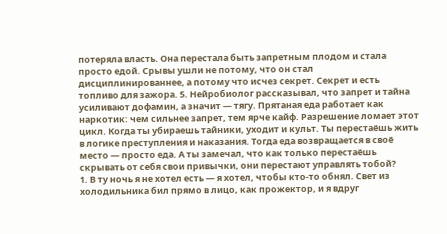потеряла власть. Она перестала быть запретным плодом и стала просто едой. Срывы ушли не потому, что он стал дисциплинированнее, а потому что исчез секрет. Секрет и есть топливо для зажора. 5. Нейробиолог рассказывал, что запрет и тайна усиливают дофамин, а значит — тягу. Прятаная еда работает как наркотик: чем сильнее запрет, тем ярче кайф. Разрешение ломает этот цикл. Когда ты убираешь тайники, уходит и культ. Ты перестаёшь жить в логике преступления и наказания. Тогда еда возвращается в своё место — просто еда. А ты замечал, что как только перестаёшь скрывать от себя свои привычки, они перестают управлять тобой?
1. В ту ночь я не хотел есть — я хотел, чтобы кто-то обнял. Свет из холодильника бил прямо в лицо, как прожектор, и я вдруг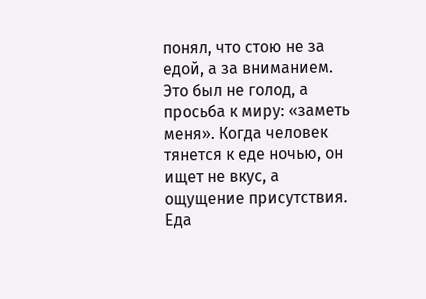понял, что стою не за едой, а за вниманием. Это был не голод, а просьба к миру: «заметь меня». Когда человек тянется к еде ночью, он ищет не вкус, а ощущение присутствия. Еда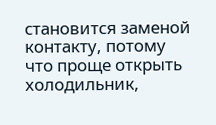становится заменой контакту, потому что проще открыть холодильник,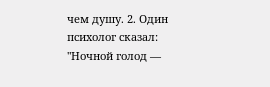чем душу. 2. Один психолог сказал: "Ночной голод —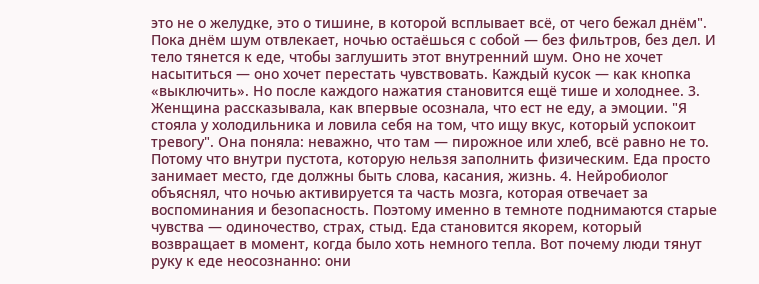это не о желудке, это о тишине, в которой всплывает всё, от чего бежал днём". Пока днём шум отвлекает, ночью остаёшься с собой — без фильтров, без дел. И тело тянется к еде, чтобы заглушить этот внутренний шум. Оно не хочет насытиться — оно хочет перестать чувствовать. Каждый кусок — как кнопка «выключить». Но после каждого нажатия становится ещё тише и холоднее. 3. Женщина рассказывала, как впервые осознала, что ест не еду, а эмоции. "Я стояла у холодильника и ловила себя на том, что ищу вкус, который успокоит тревогу". Она поняла: неважно, что там — пирожное или хлеб, всё равно не то. Потому что внутри пустота, которую нельзя заполнить физическим. Еда просто занимает место, где должны быть слова, касания, жизнь. 4. Нейробиолог объяснял, что ночью активируется та часть мозга, которая отвечает за воспоминания и безопасность. Поэтому именно в темноте поднимаются старые чувства — одиночество, страх, стыд. Еда становится якорем, который возвращает в момент, когда было хоть немного тепла. Вот почему люди тянут руку к еде неосознанно: они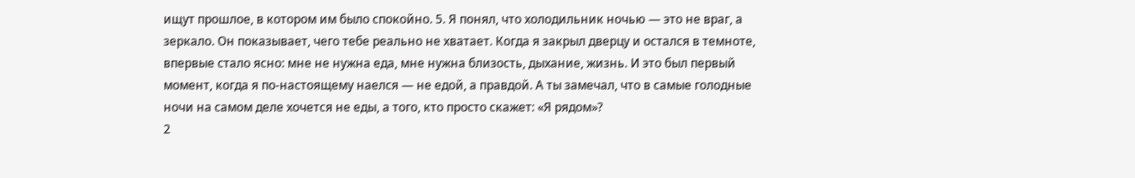ищут прошлое, в котором им было спокойно. 5. Я понял, что холодильник ночью — это не враг, а зеркало. Он показывает, чего тебе реально не хватает. Когда я закрыл дверцу и остался в темноте, впервые стало ясно: мне не нужна еда, мне нужна близость, дыхание, жизнь. И это был первый момент, когда я по-настоящему наелся — не едой, а правдой. А ты замечал, что в самые голодные ночи на самом деле хочется не еды, а того, кто просто скажет: «Я рядом»?
2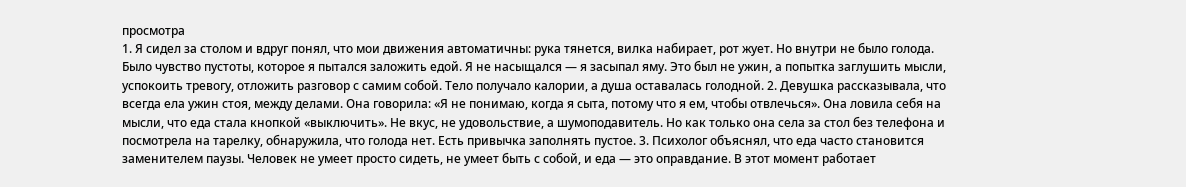просмотра
1. Я сидел за столом и вдруг понял, что мои движения автоматичны: рука тянется, вилка набирает, рот жует. Но внутри не было голода. Было чувство пустоты, которое я пытался заложить едой. Я не насыщался — я засыпал яму. Это был не ужин, а попытка заглушить мысли, успокоить тревогу, отложить разговор с самим собой. Тело получало калории, а душа оставалась голодной. 2. Девушка рассказывала, что всегда ела ужин стоя, между делами. Она говорила: «Я не понимаю, когда я сыта, потому что я ем, чтобы отвлечься». Она ловила себя на мысли, что еда стала кнопкой «выключить». Не вкус, не удовольствие, а шумоподавитель. Но как только она села за стол без телефона и посмотрела на тарелку, обнаружила, что голода нет. Есть привычка заполнять пустое. 3. Психолог объяснял, что еда часто становится заменителем паузы. Человек не умеет просто сидеть, не умеет быть с собой, и еда — это оправдание. В этот момент работает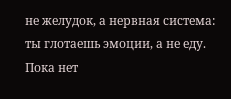не желудок, а нервная система: ты глотаешь эмоции, а не еду. Пока нет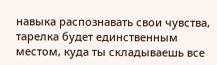навыка распознавать свои чувства, тарелка будет единственным местом, куда ты складываешь все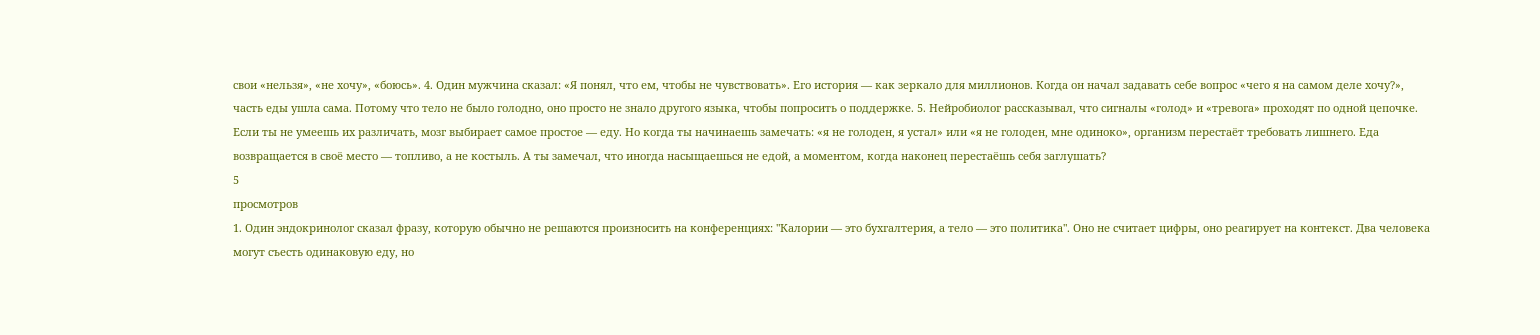свои «нельзя», «не хочу», «боюсь». 4. Один мужчина сказал: «Я понял, что ем, чтобы не чувствовать». Его история — как зеркало для миллионов. Когда он начал задавать себе вопрос «чего я на самом деле хочу?», часть еды ушла сама. Потому что тело не было голодно, оно просто не знало другого языка, чтобы попросить о поддержке. 5. Нейробиолог рассказывал, что сигналы «голод» и «тревога» проходят по одной цепочке. Если ты не умеешь их различать, мозг выбирает самое простое — еду. Но когда ты начинаешь замечать: «я не голоден, я устал» или «я не голоден, мне одиноко», организм перестаёт требовать лишнего. Еда возвращается в своё место — топливо, а не костыль. А ты замечал, что иногда насыщаешься не едой, а моментом, когда наконец перестаёшь себя заглушать?
5
просмотров
1. Один эндокринолог сказал фразу, которую обычно не решаются произносить на конференциях: "Калории — это бухгалтерия, а тело — это политика". Оно не считает цифры, оно реагирует на контекст. Два человека могут съесть одинаковую еду, но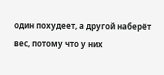один похудеет, а другой наберёт вес, потому что у них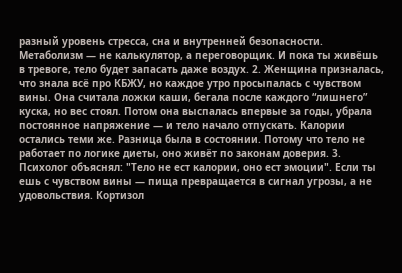разный уровень стресса, сна и внутренней безопасности. Метаболизм — не калькулятор, а переговорщик. И пока ты живёшь в тревоге, тело будет запасать даже воздух. 2. Женщина призналась, что знала всё про КБЖУ, но каждое утро просыпалась с чувством вины. Она считала ложки каши, бегала после каждого “лишнего” куска, но вес стоял. Потом она выспалась впервые за годы, убрала постоянное напряжение — и тело начало отпускать. Калории остались теми же. Разница была в состоянии. Потому что тело не работает по логике диеты, оно живёт по законам доверия. 3. Психолог объяснял: "Тело не ест калории, оно ест эмоции". Если ты ешь с чувством вины — пища превращается в сигнал угрозы, а не удовольствия. Кортизол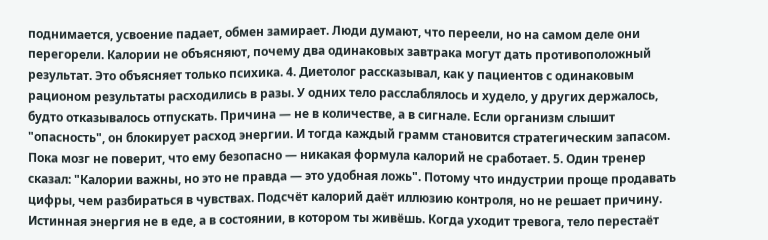поднимается, усвоение падает, обмен замирает. Люди думают, что переели, но на самом деле они перегорели. Калории не объясняют, почему два одинаковых завтрака могут дать противоположный результат. Это объясняет только психика. 4. Диетолог рассказывал, как у пациентов с одинаковым рационом результаты расходились в разы. У одних тело расслаблялось и худело, у других держалось, будто отказывалось отпускать. Причина — не в количестве, а в сигнале. Если организм слышит "опасность", он блокирует расход энергии. И тогда каждый грамм становится стратегическим запасом. Пока мозг не поверит, что ему безопасно — никакая формула калорий не сработает. 5. Один тренер сказал: "Калории важны, но это не правда — это удобная ложь". Потому что индустрии проще продавать цифры, чем разбираться в чувствах. Подсчёт калорий даёт иллюзию контроля, но не решает причину. Истинная энергия не в еде, а в состоянии, в котором ты живёшь. Когда уходит тревога, тело перестаёт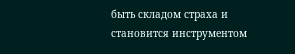быть складом страха и становится инструментом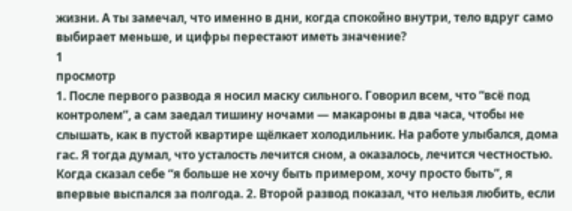жизни. А ты замечал, что именно в дни, когда спокойно внутри, тело вдруг само выбирает меньше, и цифры перестают иметь значение?
1
просмотр
1. После первого развода я носил маску сильного. Говорил всем, что “всё под контролем”, а сам заедал тишину ночами — макароны в два часа, чтобы не слышать, как в пустой квартире щёлкает холодильник. На работе улыбался, дома гас. Я тогда думал, что усталость лечится сном, а оказалось, лечится честностью. Когда сказал себе “я больше не хочу быть примером, хочу просто быть”, я впервые выспался за полгода. 2. Второй развод показал, что нельзя любить, если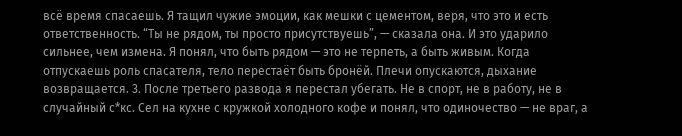всё время спасаешь. Я тащил чужие эмоции, как мешки с цементом, веря, что это и есть ответственность. “Ты не рядом, ты просто присутствуешь”, — сказала она. И это ударило сильнее, чем измена. Я понял, что быть рядом — это не терпеть, а быть живым. Когда отпускаешь роль спасателя, тело перестаёт быть бронёй. Плечи опускаются, дыхание возвращается. 3. После третьего развода я перестал убегать. Не в спорт, не в работу, не в случайный с*кс. Сел на кухне с кружкой холодного кофе и понял, что одиночество — не враг, а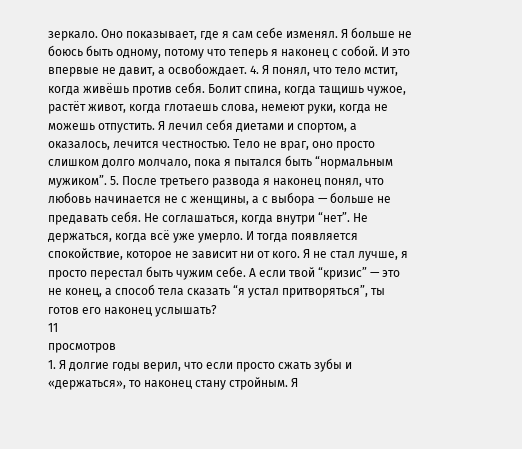зеркало. Оно показывает, где я сам себе изменял. Я больше не боюсь быть одному, потому что теперь я наконец с собой. И это впервые не давит, а освобождает. 4. Я понял, что тело мстит, когда живёшь против себя. Болит спина, когда тащишь чужое, растёт живот, когда глотаешь слова, немеют руки, когда не можешь отпустить. Я лечил себя диетами и спортом, а оказалось, лечится честностью. Тело не враг, оно просто слишком долго молчало, пока я пытался быть “нормальным мужиком”. 5. После третьего развода я наконец понял, что любовь начинается не с женщины, а с выбора — больше не предавать себя. Не соглашаться, когда внутри “нет”. Не держаться, когда всё уже умерло. И тогда появляется спокойствие, которое не зависит ни от кого. Я не стал лучше, я просто перестал быть чужим себе. А если твой “кризис” — это не конец, а способ тела сказать “я устал притворяться”, ты готов его наконец услышать?
11
просмотров
1. Я долгие годы верил, что если просто сжать зубы и «держаться», то наконец стану стройным. Я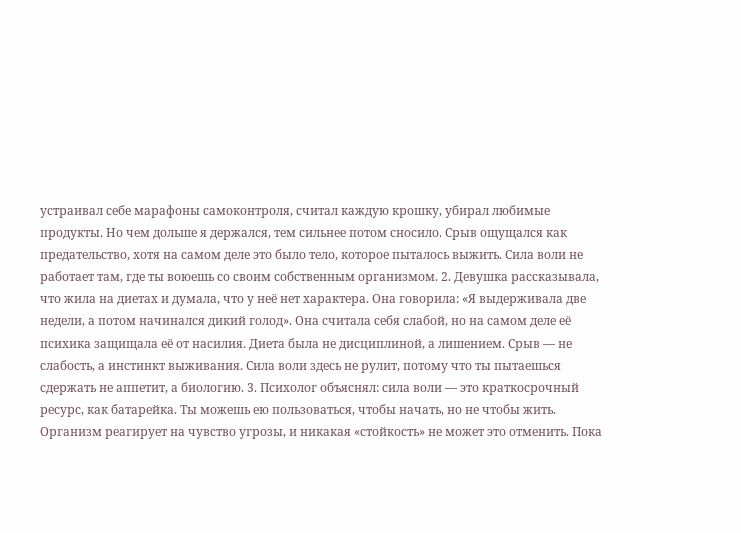устраивал себе марафоны самоконтроля, считал каждую крошку, убирал любимые продукты. Но чем дольше я держался, тем сильнее потом сносило. Срыв ощущался как предательство, хотя на самом деле это было тело, которое пыталось выжить. Сила воли не работает там, где ты воюешь со своим собственным организмом. 2. Девушка рассказывала, что жила на диетах и думала, что у неё нет характера. Она говорила: «Я выдерживала две недели, а потом начинался дикий голод». Она считала себя слабой, но на самом деле её психика защищала её от насилия. Диета была не дисциплиной, а лишением. Срыв — не слабость, а инстинкт выживания. Сила воли здесь не рулит, потому что ты пытаешься сдержать не аппетит, а биологию. 3. Психолог объяснял: сила воли — это краткосрочный ресурс, как батарейка. Ты можешь ею пользоваться, чтобы начать, но не чтобы жить. Организм реагирует на чувство угрозы, и никакая «стойкость» не может это отменить. Пока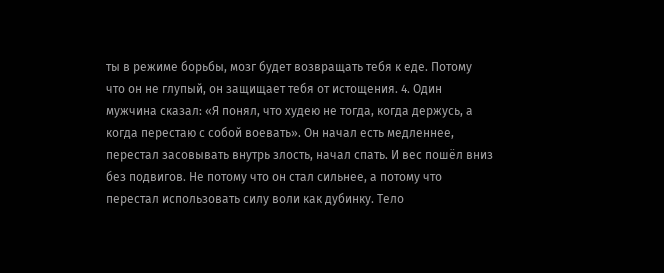ты в режиме борьбы, мозг будет возвращать тебя к еде. Потому что он не глупый, он защищает тебя от истощения. 4. Один мужчина сказал: «Я понял, что худею не тогда, когда держусь, а когда перестаю с собой воевать». Он начал есть медленнее, перестал засовывать внутрь злость, начал спать. И вес пошёл вниз без подвигов. Не потому что он стал сильнее, а потому что перестал использовать силу воли как дубинку. Тело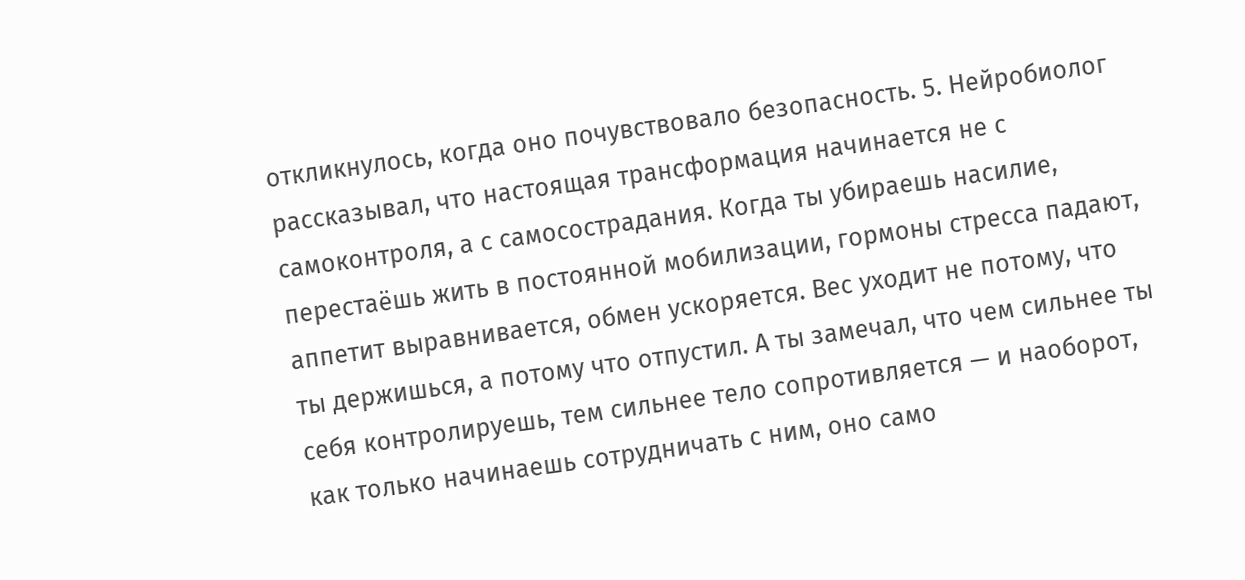откликнулось, когда оно почувствовало безопасность. 5. Нейробиолог рассказывал, что настоящая трансформация начинается не с самоконтроля, а с самосострадания. Когда ты убираешь насилие, перестаёшь жить в постоянной мобилизации, гормоны стресса падают, аппетит выравнивается, обмен ускоряется. Вес уходит не потому, что ты держишься, а потому что отпустил. А ты замечал, что чем сильнее ты себя контролируешь, тем сильнее тело сопротивляется — и наоборот, как только начинаешь сотрудничать с ним, оно само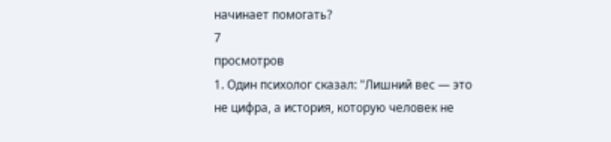начинает помогать?
7
просмотров
1. Один психолог сказал: "Лишний вес — это не цифра, а история, которую человек не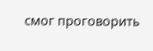смог проговорить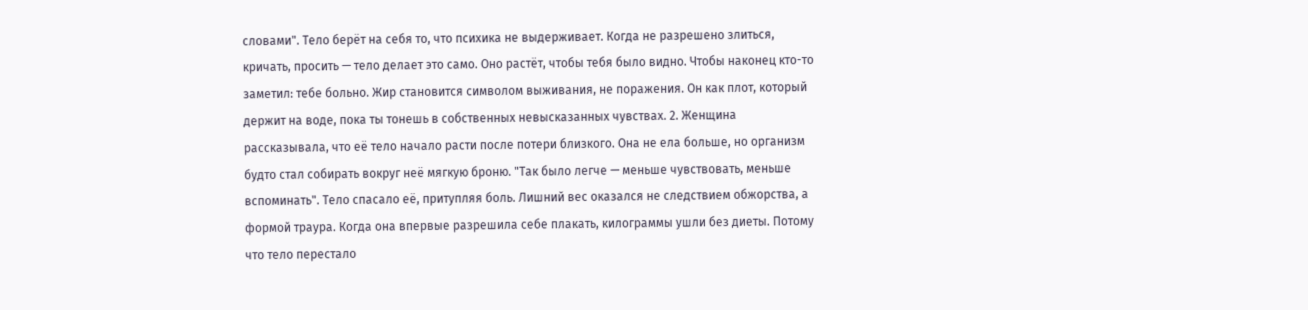словами". Тело берёт на себя то, что психика не выдерживает. Когда не разрешено злиться, кричать, просить — тело делает это само. Оно растёт, чтобы тебя было видно. Чтобы наконец кто-то заметил: тебе больно. Жир становится символом выживания, не поражения. Он как плот, который держит на воде, пока ты тонешь в собственных невысказанных чувствах. 2. Женщина рассказывала, что её тело начало расти после потери близкого. Она не ела больше, но организм будто стал собирать вокруг неё мягкую броню. "Так было легче — меньше чувствовать, меньше вспоминать". Тело спасало её, притупляя боль. Лишний вес оказался не следствием обжорства, а формой траура. Когда она впервые разрешила себе плакать, килограммы ушли без диеты. Потому что тело перестало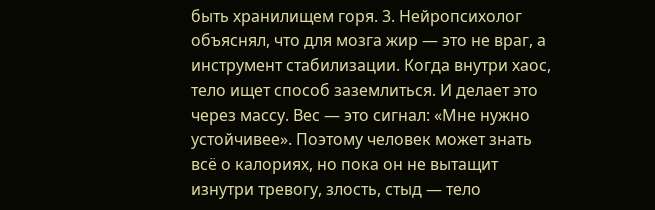быть хранилищем горя. 3. Нейропсихолог объяснял, что для мозга жир — это не враг, а инструмент стабилизации. Когда внутри хаос, тело ищет способ заземлиться. И делает это через массу. Вес — это сигнал: «Мне нужно устойчивее». Поэтому человек может знать всё о калориях, но пока он не вытащит изнутри тревогу, злость, стыд — тело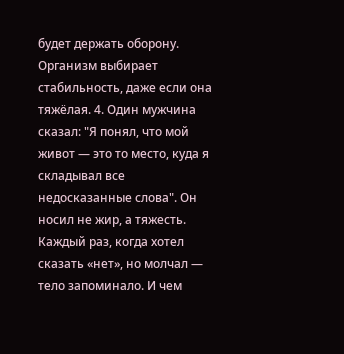будет держать оборону. Организм выбирает стабильность, даже если она тяжёлая. 4. Один мужчина сказал: "Я понял, что мой живот — это то место, куда я складывал все недосказанные слова". Он носил не жир, а тяжесть. Каждый раз, когда хотел сказать «нет», но молчал — тело запоминало. И чем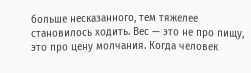больше несказанного, тем тяжелее становилось ходить. Вес — это не про пищу, это про цену молчания. Когда человек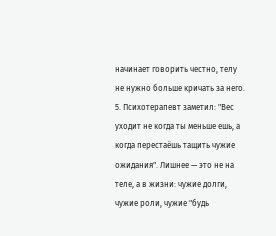начинает говорить честно, телу не нужно больше кричать за него. 5. Психотерапевт заметил: "Вес уходит не когда ты меньше ешь, а когда перестаёшь тащить чужие ожидания". Лишнее — это не на теле, а в жизни: чужие долги, чужие роли, чужие "будь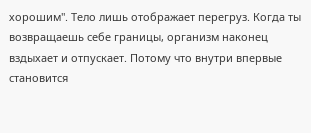хорошим". Тело лишь отображает перегруз. Когда ты возвращаешь себе границы, организм наконец вздыхает и отпускает. Потому что внутри впервые становится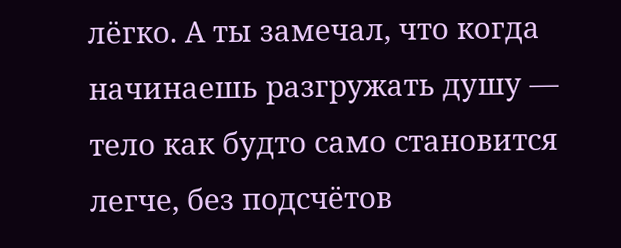лёгко. А ты замечал, что когда начинаешь разгружать душу — тело как будто само становится легче, без подсчётов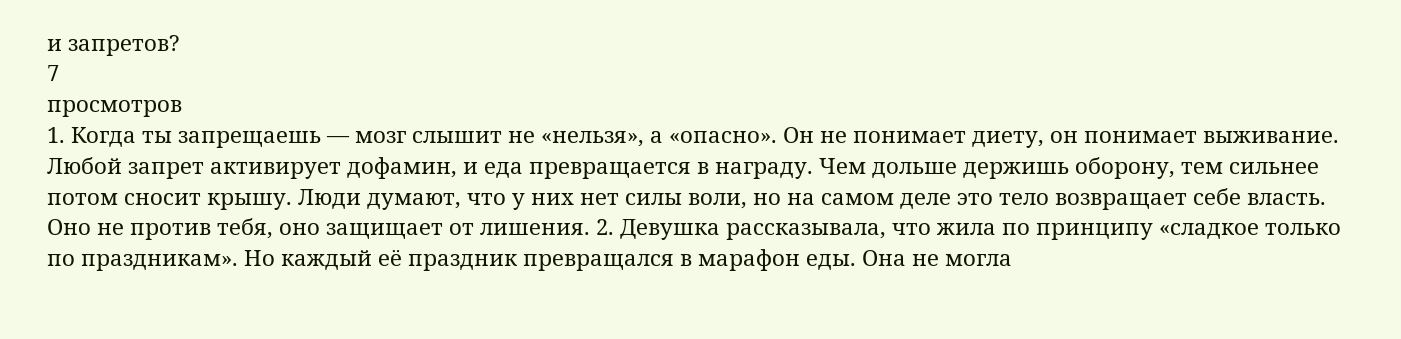и запретов?
7
просмотров
1. Когда ты запрещаешь — мозг слышит не «нельзя», а «опасно». Он не понимает диету, он понимает выживание. Любой запрет активирует дофамин, и еда превращается в награду. Чем дольше держишь оборону, тем сильнее потом сносит крышу. Люди думают, что у них нет силы воли, но на самом деле это тело возвращает себе власть. Оно не против тебя, оно защищает от лишения. 2. Девушка рассказывала, что жила по принципу «сладкое только по праздникам». Но каждый её праздник превращался в марафон еды. Она не могла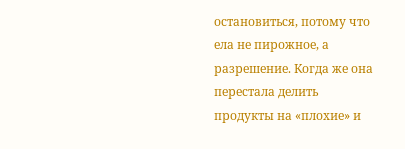остановиться, потому что ела не пирожное, а разрешение. Когда же она перестала делить продукты на «плохие» и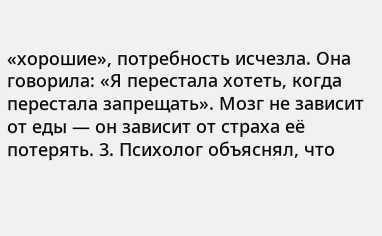«хорошие», потребность исчезла. Она говорила: «Я перестала хотеть, когда перестала запрещать». Мозг не зависит от еды — он зависит от страха её потерять. 3. Психолог объяснял, что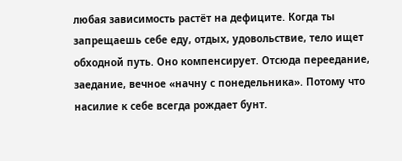любая зависимость растёт на дефиците. Когда ты запрещаешь себе еду, отдых, удовольствие, тело ищет обходной путь. Оно компенсирует. Отсюда переедание, заедание, вечное «начну с понедельника». Потому что насилие к себе всегда рождает бунт.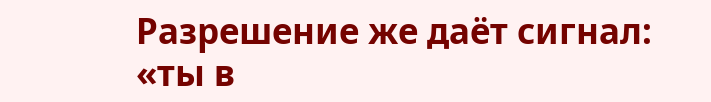Разрешение же даёт сигнал: «ты в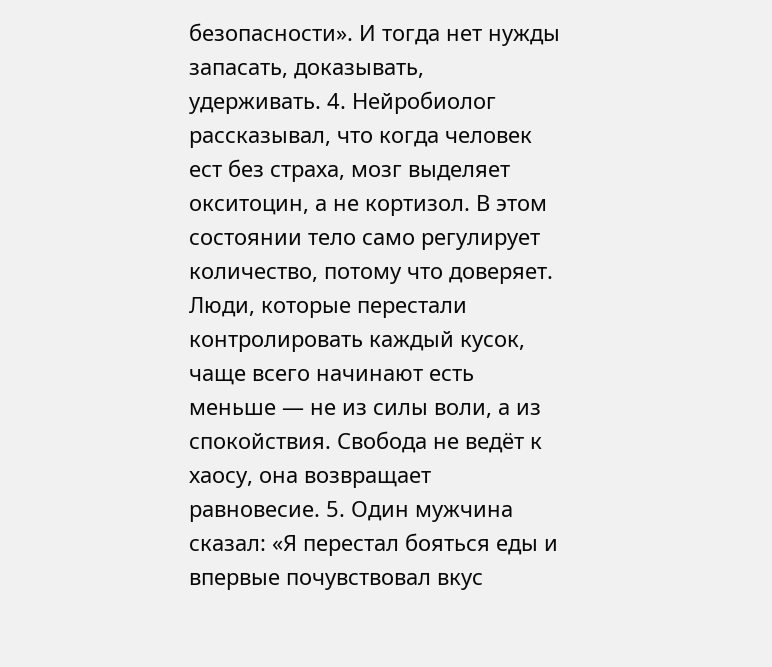безопасности». И тогда нет нужды запасать, доказывать, удерживать. 4. Нейробиолог рассказывал, что когда человек ест без страха, мозг выделяет окситоцин, а не кортизол. В этом состоянии тело само регулирует количество, потому что доверяет. Люди, которые перестали контролировать каждый кусок, чаще всего начинают есть меньше — не из силы воли, а из спокойствия. Свобода не ведёт к хаосу, она возвращает равновесие. 5. Один мужчина сказал: «Я перестал бояться еды и впервые почувствовал вкус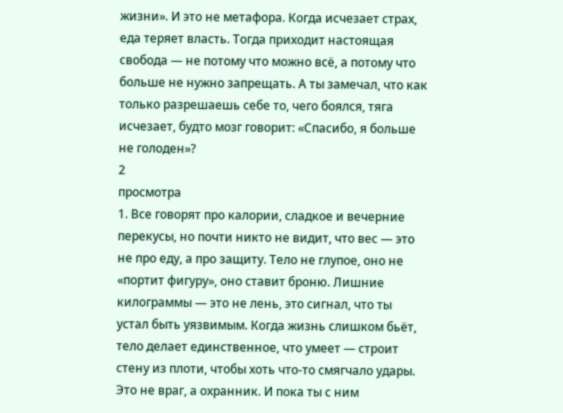жизни». И это не метафора. Когда исчезает страх, еда теряет власть. Тогда приходит настоящая свобода — не потому что можно всё, а потому что больше не нужно запрещать. А ты замечал, что как только разрешаешь себе то, чего боялся, тяга исчезает, будто мозг говорит: «Спасибо, я больше не голоден»?
2
просмотра
1. Все говорят про калории, сладкое и вечерние перекусы, но почти никто не видит, что вес — это не про еду, а про защиту. Тело не глупое, оно не «портит фигуру», оно ставит броню. Лишние килограммы — это не лень, это сигнал, что ты устал быть уязвимым. Когда жизнь слишком бьёт, тело делает единственное, что умеет — строит стену из плоти, чтобы хоть что-то смягчало удары. Это не враг, а охранник. И пока ты с ним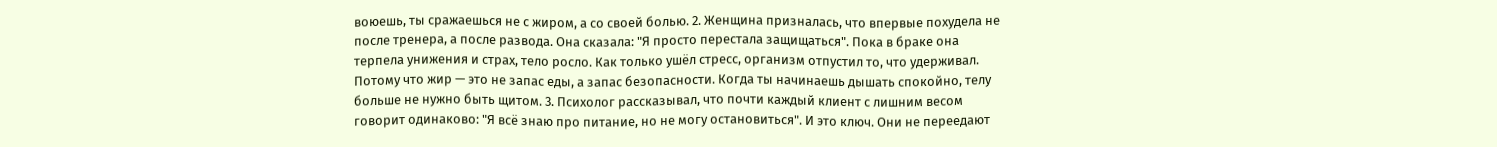воюешь, ты сражаешься не с жиром, а со своей болью. 2. Женщина призналась, что впервые похудела не после тренера, а после развода. Она сказала: "Я просто перестала защищаться". Пока в браке она терпела унижения и страх, тело росло. Как только ушёл стресс, организм отпустил то, что удерживал. Потому что жир — это не запас еды, а запас безопасности. Когда ты начинаешь дышать спокойно, телу больше не нужно быть щитом. 3. Психолог рассказывал, что почти каждый клиент с лишним весом говорит одинаково: "Я всё знаю про питание, но не могу остановиться". И это ключ. Они не переедают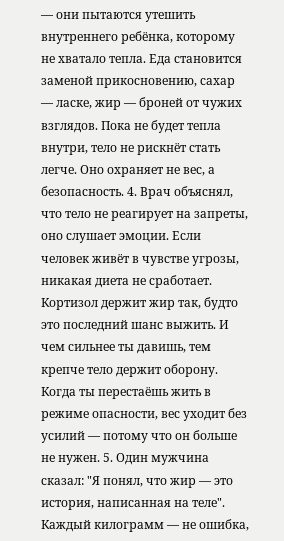— они пытаются утешить внутреннего ребёнка, которому не хватало тепла. Еда становится заменой прикосновению, сахар — ласке, жир — броней от чужих взглядов. Пока не будет тепла внутри, тело не рискнёт стать легче. Оно охраняет не вес, а безопасность. 4. Врач объяснял, что тело не реагирует на запреты, оно слушает эмоции. Если человек живёт в чувстве угрозы, никакая диета не сработает. Кортизол держит жир так, будто это последний шанс выжить. И чем сильнее ты давишь, тем крепче тело держит оборону. Когда ты перестаёшь жить в режиме опасности, вес уходит без усилий — потому что он больше не нужен. 5. Один мужчина сказал: "Я понял, что жир — это история, написанная на теле". Каждый килограмм — не ошибка,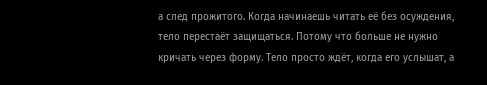а след прожитого. Когда начинаешь читать её без осуждения, тело перестаёт защищаться. Потому что больше не нужно кричать через форму. Тело просто ждёт, когда его услышат, а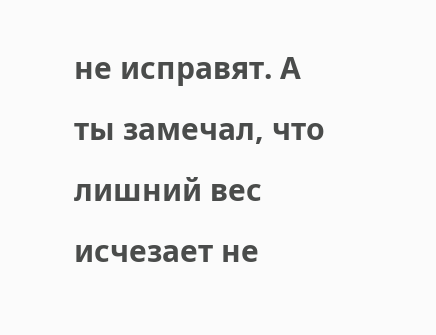не исправят. А ты замечал, что лишний вес исчезает не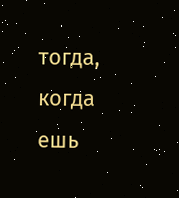тогда, когда ешь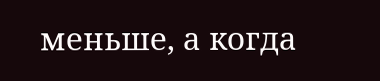меньше, а когда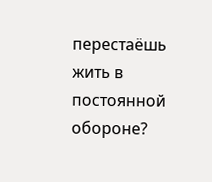перестаёшь жить в постоянной обороне?